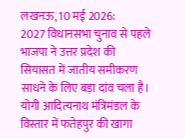लखनऊ, 10 मई 2026:
2027 विधानसभा चुनाव से पहले भाजपा ने उत्तर प्रदेश की सियासत में जातीय समीकरण साधने के लिए बड़ा दांव चला है। योगी आदित्यनाथ मंत्रिमंडल के विस्तार में फतेहपुर की खागा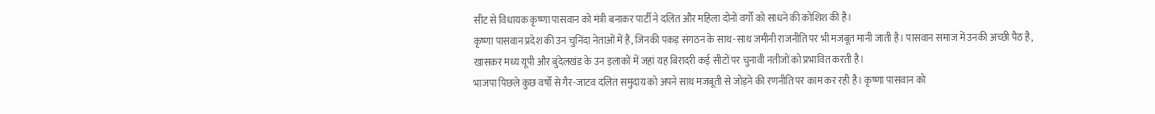सीट से विधायक कृष्णा पासवान को मंत्री बनाकर पार्टी ने दलित और महिला दोनों वर्गों को साधने की कोशिश की है।
कृष्णा पासवान प्रदेश की उन चुनिंदा नेताओं में हैं, जिनकी पकड़ संगठन के साथ-साथ जमीनी राजनीति पर भी मजबूत मानी जाती है। पासवान समाज में उनकी अच्छी पैठ है, खासकर मध्य यूपी और बुंदेलखंड के उन इलाकों में जहां यह बिरादरी कई सीटों पर चुनावी नतीजों को प्रभावित करती है।
भाजपा पिछले कुछ वर्षों से गैर-जाटव दलित समुदाय को अपने साथ मजबूती से जोड़ने की रणनीति पर काम कर रही है। कृष्णा पासवान को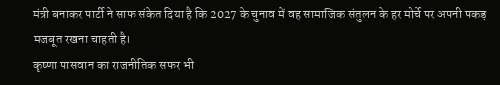मंत्री बनाकर पार्टी ने साफ संकेत दिया है कि 2027 के चुनाव में वह सामाजिक संतुलन के हर मोर्चे पर अपनी पकड़ मजबूत रखना चाहती है।
कृष्णा पासवान का राजनीतिक सफर भी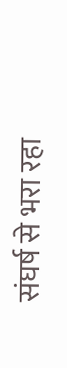संघर्ष से भरा रहा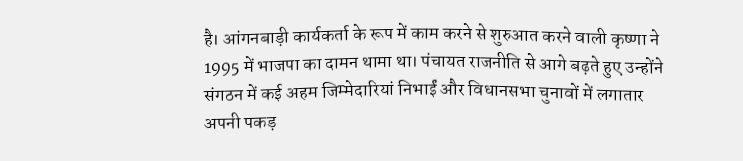है। आंगनबाड़ी कार्यकर्ता के रूप में काम करने से शुरुआत करने वाली कृष्णा ने 1995 में भाजपा का दामन थामा था। पंचायत राजनीति से आगे बढ़ते हुए उन्होंने संगठन में कई अहम जिम्मेदारियां निभाईं और विधानसभा चुनावों में लगातार अपनी पकड़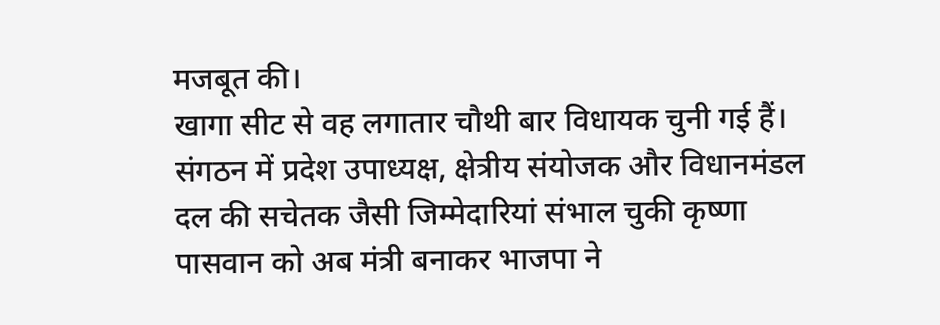मजबूत की।
खागा सीट से वह लगातार चौथी बार विधायक चुनी गई हैं। संगठन में प्रदेश उपाध्यक्ष, क्षेत्रीय संयोजक और विधानमंडल दल की सचेतक जैसी जिम्मेदारियां संभाल चुकी कृष्णा पासवान को अब मंत्री बनाकर भाजपा ने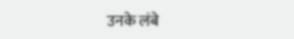उनके लंबे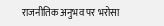राजनीतिक अनुभव पर भरोसा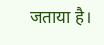जताया है।